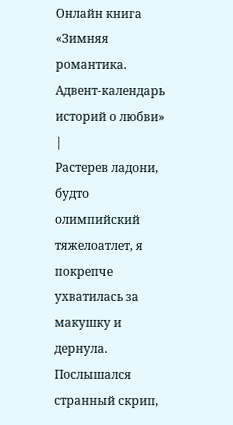Онлайн книга «Зимняя романтика. Адвент-календарь историй о любви»
|
Растерев ладони, будто олимпийский тяжелоатлет, я покрепче ухватилась за макушку и дернула. Послышался странный скрип,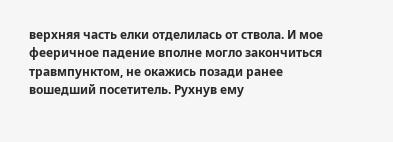верхняя часть елки отделилась от ствола. И мое фееричное падение вполне могло закончиться травмпунктом, не окажись позади ранее вошедший посетитель. Рухнув ему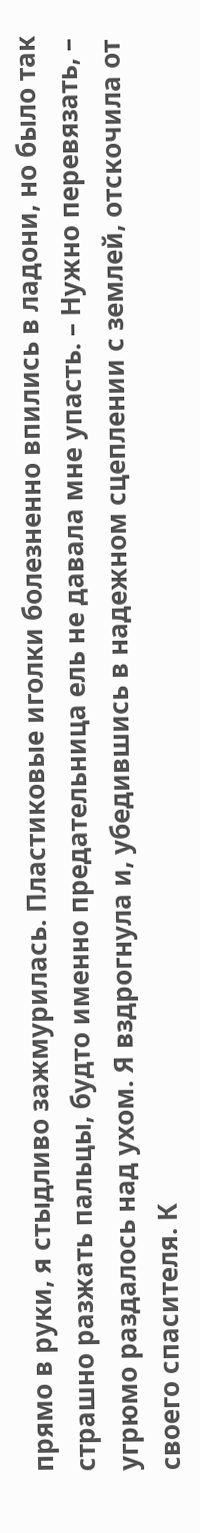прямо в руки, я стыдливо зажмурилась. Пластиковые иголки болезненно впились в ладони, но было так страшно разжать пальцы, будто именно предательница ель не давала мне упасть. – Нужно перевязать, – угрюмо раздалось над ухом. Я вздрогнула и, убедившись в надежном сцеплении с землей, отскочила от своего спасителя. К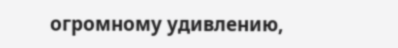огромному удивлению,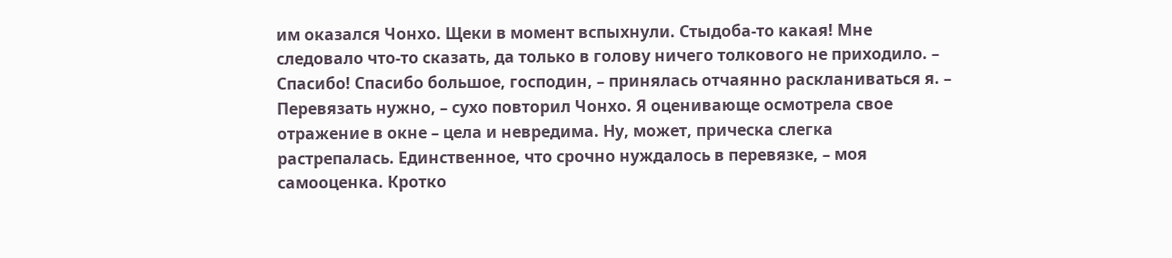им оказался Чонхо. Щеки в момент вспыхнули. Стыдоба-то какая! Мне следовало что-то сказать, да только в голову ничего толкового не приходило. – Спасибо! Спасибо большое, господин, – принялась отчаянно раскланиваться я. – Перевязать нужно, – сухо повторил Чонхо. Я оценивающе осмотрела свое отражение в окне – цела и невредима. Ну, может, прическа слегка растрепалась. Единственное, что срочно нуждалось в перевязке, – моя самооценка. Кротко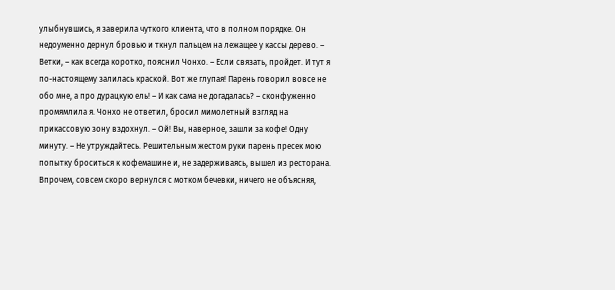улыбнувшись, я заверила чуткого клиента, что в полном порядке. Он недоуменно дернул бровью и ткнул пальцем на лежащее у кассы дерево. – Ветки, – как всегда коротко, пояснил Чонхо. – Если связать, пройдет. И тут я по-настоящему залилась краской. Вот же глупая! Парень говорил вовсе не обо мне, а про дурацкую ель! – И как сама не догадалась? – сконфуженно промямлила я. Чонхо не ответил, бросил мимолетный взгляд на прикассовую зону вздохнул. – Ой! Вы, наверное, зашли за кофе! Одну минуту. – Не утруждайтесь. Решительным жестом руки парень пресек мою попытку броситься к кофемашине и, не задерживаясь, вышел из ресторана. Впрочем, совсем скоро вернулся с мотком бечевки, ничего не объясняя,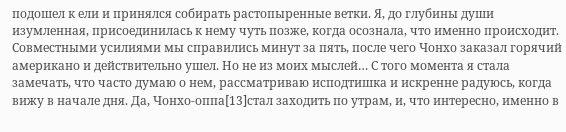подошел к ели и принялся собирать растопыренные ветки. Я, до глубины души изумленная, присоединилась к нему чуть позже, когда осознала, что именно происходит. Совместными усилиями мы справились минут за пять, после чего Чонхо заказал горячий американо и действительно ушел. Но не из моих мыслей… С того момента я стала замечать, что часто думаю о нем, рассматриваю исподтишка и искренне радуюсь, когда вижу в начале дня. Да, Чонхо-оппа[13]стал заходить по утрам, и, что интересно, именно в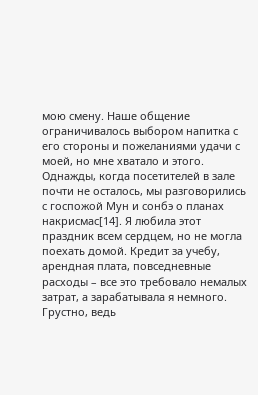мою смену. Наше общение ограничивалось выбором напитка с его стороны и пожеланиями удачи с моей, но мне хватало и этого. Однажды, когда посетителей в зале почти не осталось, мы разговорились с госпожой Мун и сонбэ о планах накрисмас[14]. Я любила этот праздник всем сердцем, но не могла поехать домой. Кредит за учебу, арендная плата, повседневные расходы – все это требовало немалых затрат, а зарабатывала я немного. Грустно, ведь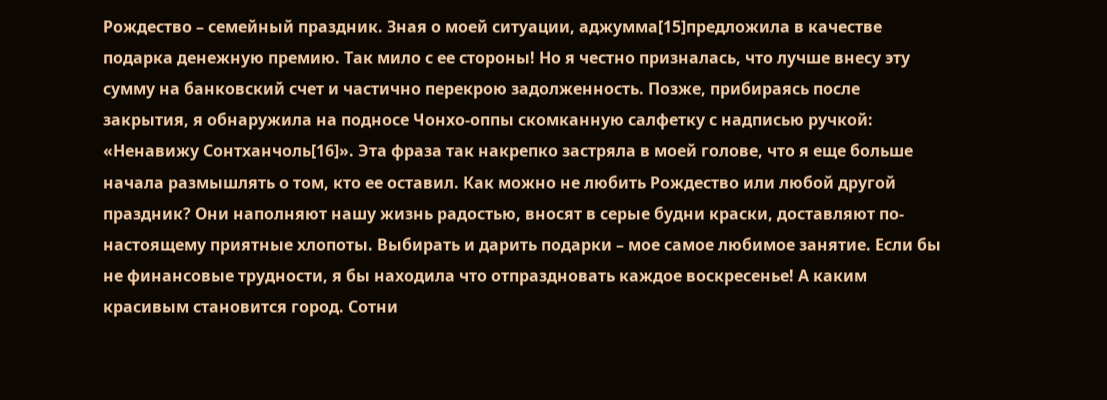Рождество – семейный праздник. Зная о моей ситуации, аджумма[15]предложила в качестве подарка денежную премию. Так мило с ее стороны! Но я честно призналась, что лучше внесу эту сумму на банковский счет и частично перекрою задолженность. Позже, прибираясь после закрытия, я обнаружила на подносе Чонхо-оппы скомканную салфетку с надписью ручкой: «Ненавижу Сонтханчоль[16]». Эта фраза так накрепко застряла в моей голове, что я еще больше начала размышлять о том, кто ее оставил. Как можно не любить Рождество или любой другой праздник? Они наполняют нашу жизнь радостью, вносят в серые будни краски, доставляют по-настоящему приятные хлопоты. Выбирать и дарить подарки – мое самое любимое занятие. Если бы не финансовые трудности, я бы находила что отпраздновать каждое воскресенье! А каким красивым становится город. Сотни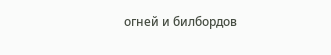огней и билбордов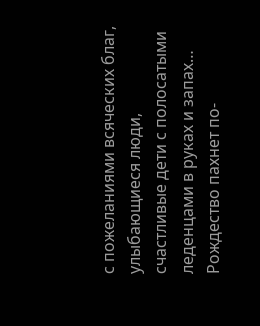с пожеланиями всяческих благ, улыбающиеся люди, счастливые дети с полосатыми леденцами в руках и запах… Рождество пахнет по-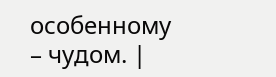особенному – чудом. |